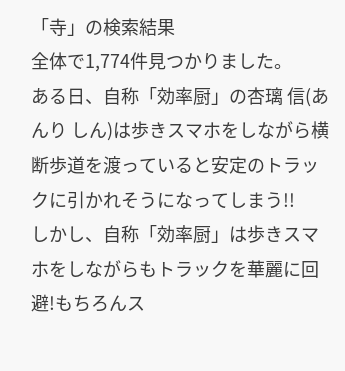「寺」の検索結果
全体で1,774件見つかりました。
ある日、自称「効率厨」の杏璃 信(あんり しん)は歩きスマホをしながら横断歩道を渡っていると安定のトラックに引かれそうになってしまう!!
しかし、自称「効率厨」は歩きスマホをしながらもトラックを華麗に回避!もちろんス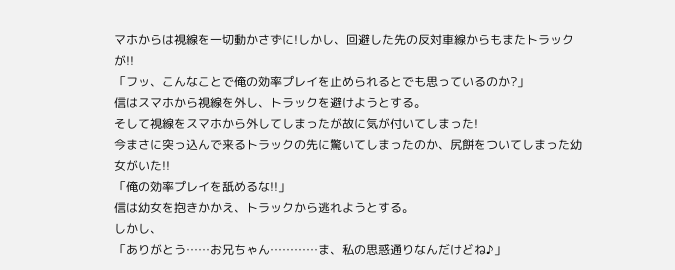マホからは視線を一切動かさずに!しかし、回避した先の反対車線からもまたトラックが!!
「フッ、こんなことで俺の効率プレイを止められるとでも思っているのか?」
信はスマホから視線を外し、トラックを避けようとする。
そして視線をスマホから外してしまったが故に気が付いてしまった!
今まさに突っ込んで来るトラックの先に驚いてしまったのか、尻餅をついてしまった幼女がいた!!
「俺の効率プレイを舐めるな!!」
信は幼女を抱きかかえ、トラックから逃れようとする。
しかし、
「ありがとう……お兄ちゃん…………ま、私の思惑通りなんだけどね♪」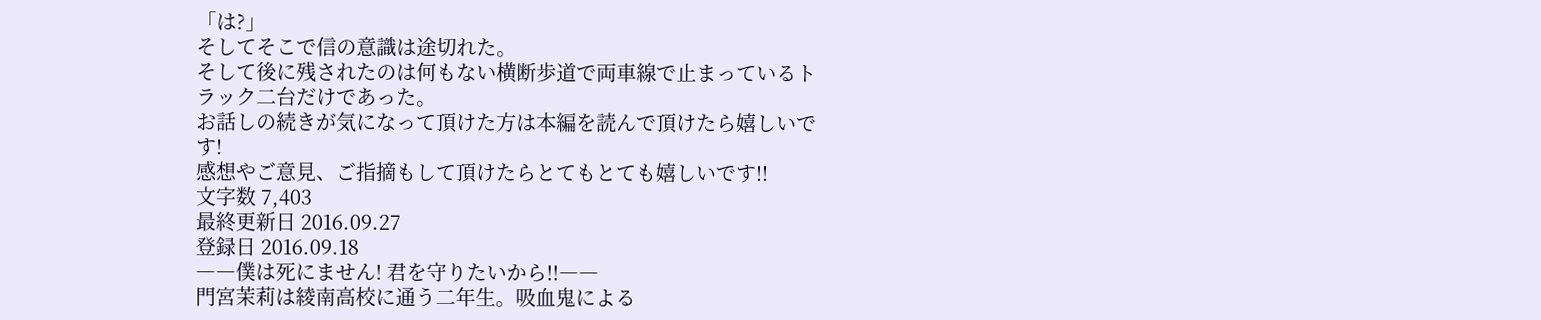「は?」
そしてそこで信の意識は途切れた。
そして後に残されたのは何もない横断歩道で両車線で止まっているトラック二台だけであった。
お話しの続きが気になって頂けた方は本編を読んで頂けたら嬉しいです!
感想やご意見、ご指摘もして頂けたらとてもとても嬉しいです!!
文字数 7,403
最終更新日 2016.09.27
登録日 2016.09.18
――僕は死にません! 君を守りたいから!!――
門宮茉莉は綾南高校に通う二年生。吸血鬼による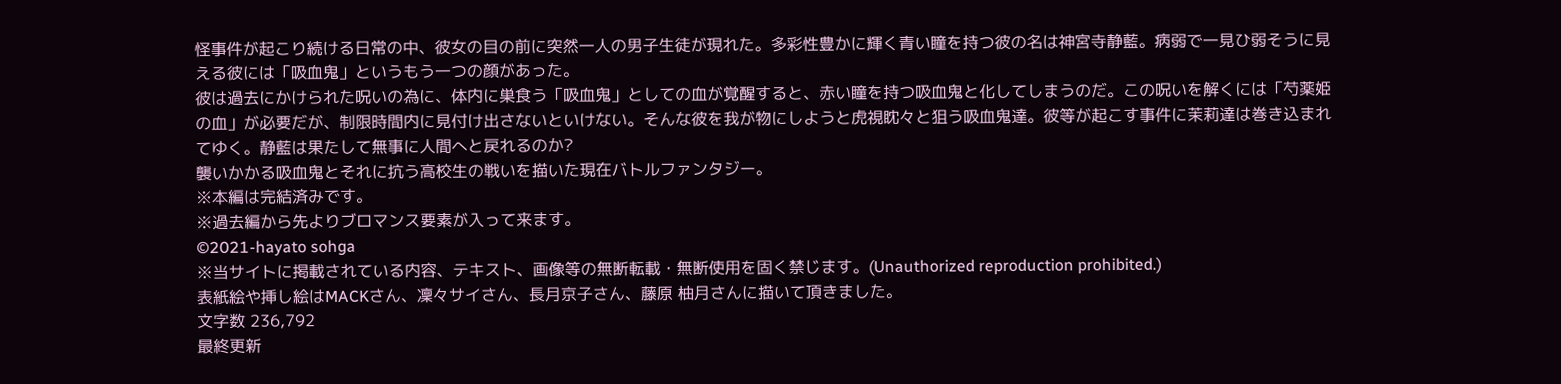怪事件が起こり続ける日常の中、彼女の目の前に突然一人の男子生徒が現れた。多彩性豊かに輝く青い瞳を持つ彼の名は神宮寺静藍。病弱で一見ひ弱そうに見える彼には「吸血鬼」というもう一つの顔があった。
彼は過去にかけられた呪いの為に、体内に巣食う「吸血鬼」としての血が覚醒すると、赤い瞳を持つ吸血鬼と化してしまうのだ。この呪いを解くには「芍薬姫の血」が必要だが、制限時間内に見付け出さないといけない。そんな彼を我が物にしようと虎視眈々と狙う吸血鬼達。彼等が起こす事件に茉莉達は巻き込まれてゆく。静藍は果たして無事に人間へと戻れるのか?
襲いかかる吸血鬼とそれに抗う高校生の戦いを描いた現在バトルファンタジー。
※本編は完結済みです。
※過去編から先よりブロマンス要素が入って来ます。
©2021-hayato sohga
※当サイトに掲載されている内容、テキスト、画像等の無断転載・無断使用を固く禁じます。(Unauthorized reproduction prohibited.)
表紙絵や挿し絵はMACKさん、凜々サイさん、長月京子さん、藤原 柚月さんに描いて頂きました。
文字数 236,792
最終更新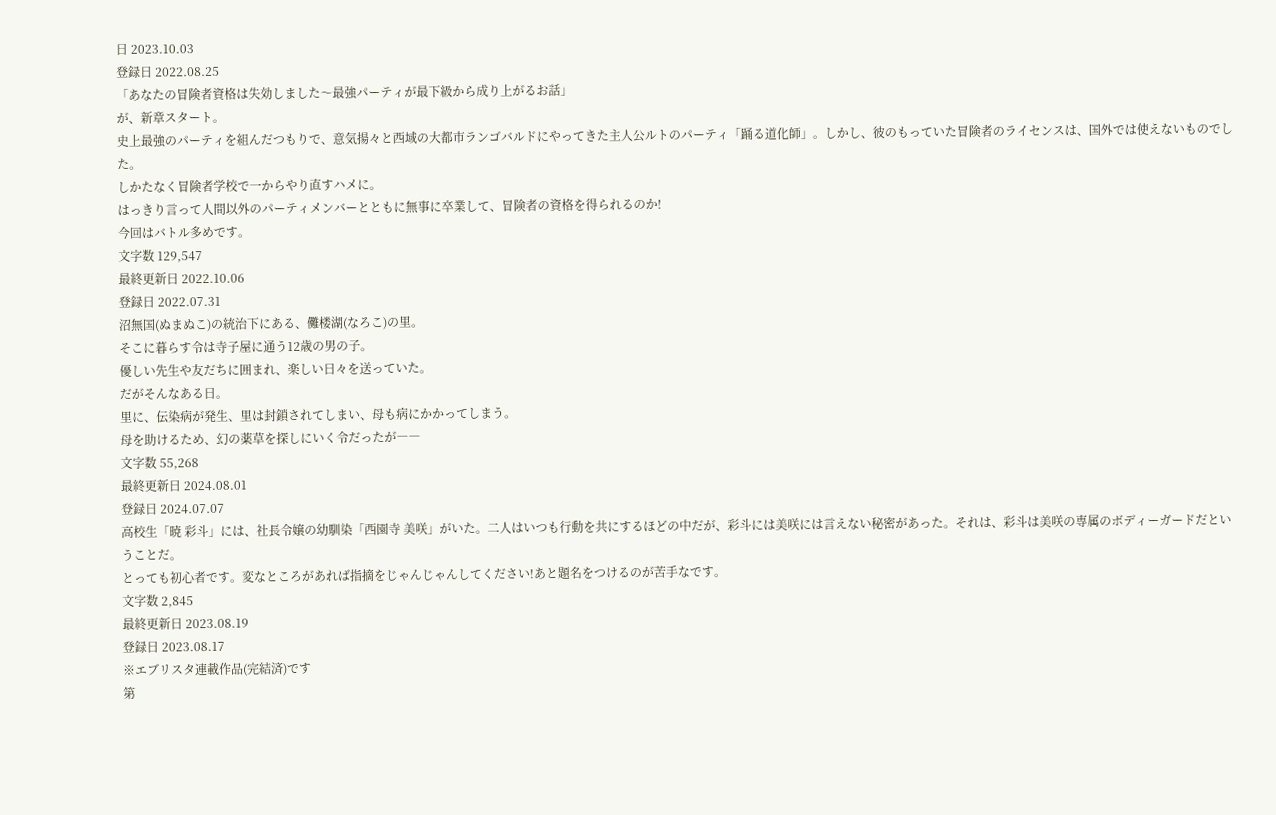日 2023.10.03
登録日 2022.08.25
「あなたの冒険者資格は失効しました〜最強パーティが最下級から成り上がるお話」
が、新章スタート。
史上最強のパーティを組んだつもりで、意気揚々と西域の大都市ランゴバルドにやってきた主人公ルトのパーティ「踊る道化師」。しかし、彼のもっていた冒険者のライセンスは、国外では使えないものでした。
しかたなく冒険者学校で一からやり直すハメに。
はっきり言って人間以外のパーティメンバーとともに無事に卒業して、冒険者の資格を得られるのか!
今回はバトル多めです。
文字数 129,547
最終更新日 2022.10.06
登録日 2022.07.31
沼無国(ぬまぬこ)の統治下にある、儺楼湖(なろこ)の里。
そこに暮らす令は寺子屋に通う12歳の男の子。
優しい先生や友だちに囲まれ、楽しい日々を送っていた。
だがそんなある日。
里に、伝染病が発生、里は封鎖されてしまい、母も病にかかってしまう。
母を助けるため、幻の薬草を探しにいく令だったが――
文字数 55,268
最終更新日 2024.08.01
登録日 2024.07.07
高校生「暁 彩斗」には、社長令嬢の幼馴染「西園寺 美咲」がいた。二人はいつも行動を共にするほどの中だが、彩斗には美咲には言えない秘密があった。それは、彩斗は美咲の専属のボディーガードだということだ。
とっても初心者です。変なところがあれば指摘をじゃんじゃんしてください!あと題名をつけるのが苦手なです。
文字数 2,845
最終更新日 2023.08.19
登録日 2023.08.17
※エブリスタ連載作品(完結済)です
第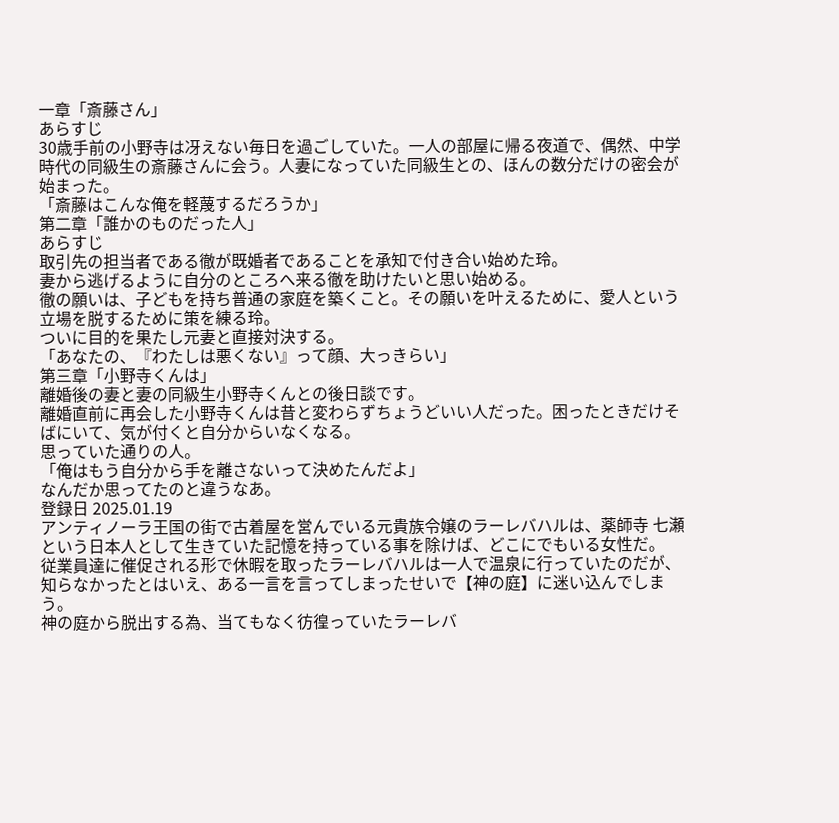一章「斎藤さん」
あらすじ
30歳手前の小野寺は冴えない毎日を過ごしていた。一人の部屋に帰る夜道で、偶然、中学時代の同級生の斎藤さんに会う。人妻になっていた同級生との、ほんの数分だけの密会が始まった。
「斎藤はこんな俺を軽蔑するだろうか」
第二章「誰かのものだった人」
あらすじ
取引先の担当者である徹が既婚者であることを承知で付き合い始めた玲。
妻から逃げるように自分のところへ来る徹を助けたいと思い始める。
徹の願いは、子どもを持ち普通の家庭を築くこと。その願いを叶えるために、愛人という立場を脱するために策を練る玲。
ついに目的を果たし元妻と直接対決する。
「あなたの、『わたしは悪くない』って顔、大っきらい」
第三章「小野寺くんは」
離婚後の妻と妻の同級生小野寺くんとの後日談です。
離婚直前に再会した小野寺くんは昔と変わらずちょうどいい人だった。困ったときだけそばにいて、気が付くと自分からいなくなる。
思っていた通りの人。
「俺はもう自分から手を離さないって決めたんだよ」
なんだか思ってたのと違うなあ。
登録日 2025.01.19
アンティノーラ王国の街で古着屋を営んでいる元貴族令嬢のラーレバハルは、薬師寺 七瀬という日本人として生きていた記憶を持っている事を除けば、どこにでもいる女性だ。
従業員達に催促される形で休暇を取ったラーレバハルは一人で温泉に行っていたのだが、知らなかったとはいえ、ある一言を言ってしまったせいで【神の庭】に迷い込んでしまう。
神の庭から脱出する為、当てもなく彷徨っていたラーレバ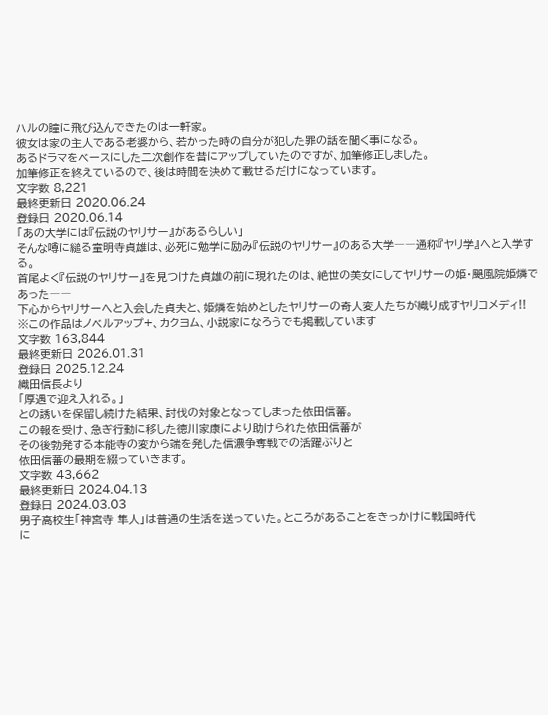ハルの瞳に飛び込んできたのは一軒家。
彼女は家の主人である老婆から、若かった時の自分が犯した罪の話を聞く事になる。
あるドラマをベースにした二次創作を昔にアップしていたのですが、加筆修正しました。
加筆修正を終えているので、後は時間を決めて載せるだけになっています。
文字数 8,221
最終更新日 2020.06.24
登録日 2020.06.14
「あの大学には『伝説のヤリサー』があるらしい」
そんな噂に縋る童明寺貞雄は、必死に勉学に励み『伝説のヤリサー』のある大学――通称『ヤリ学』へと入学する。
首尾よく『伝説のヤリサー』を見つけた貞雄の前に現れたのは、絶世の美女にしてヤリサーの姫・颶風院姫燐であった――
下心からヤリサーへと入会した貞夫と、姫燐を始めとしたヤリサーの奇人変人たちが織り成すヤリコメディ!!
※この作品はノベルアップ+、カクヨム、小説家になろうでも掲載しています
文字数 163,844
最終更新日 2026.01.31
登録日 2025.12.24
織田信長より
「厚遇で迎え入れる。」
との誘いを保留し続けた結果、討伐の対象となってしまった依田信蕃。
この報を受け、急ぎ行動に移した徳川家康により助けられた依田信蕃が
その後勃発する本能寺の変から端を発した信濃争奪戦での活躍ぶりと
依田信蕃の最期を綴っていきます。
文字数 43,662
最終更新日 2024.04.13
登録日 2024.03.03
男子高校生「神宮寺 隼人」は普通の生活を送っていた。ところがあることをきっかけに戦国時代
に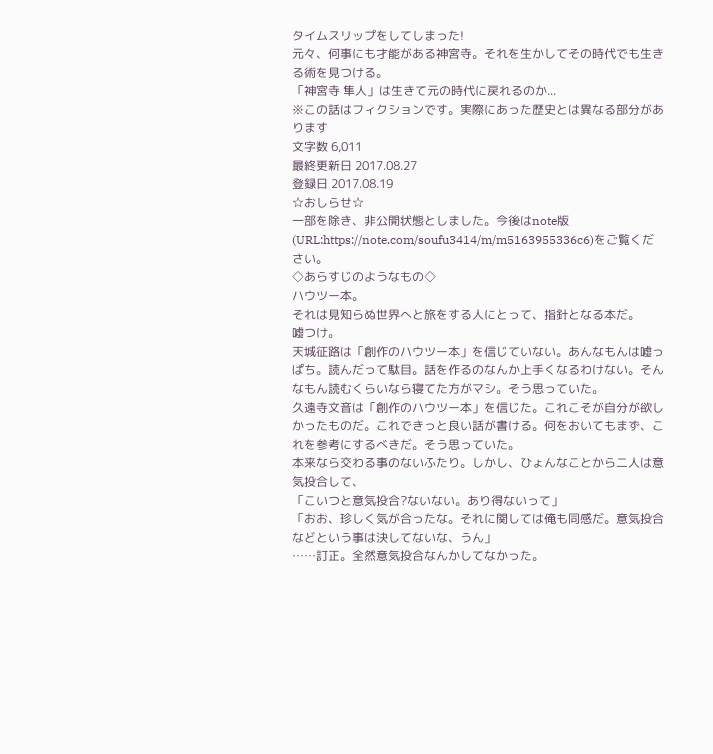タイムスリップをしてしまった!
元々、何事にも才能がある神宮寺。それを生かしてその時代でも生きる術を見つける。
「神宮寺 隼人」は生きて元の時代に戻れるのか...
※この話はフィクションです。実際にあった歴史とは異なる部分があります
文字数 6,011
最終更新日 2017.08.27
登録日 2017.08.19
☆おしらせ☆
一部を除き、非公開状態としました。今後はnote版(URL:https://note.com/soufu3414/m/m5163955336c6)をご覧ください。
◇あらすじのようなもの◇
ハウツー本。
それは見知らぬ世界へと旅をする人にとって、指針となる本だ。
嘘つけ。
天城征路は「創作のハウツー本」を信じていない。あんなもんは嘘っぱち。読んだって駄目。話を作るのなんか上手くなるわけない。そんなもん読むくらいなら寝てた方がマシ。そう思っていた。
久遠寺文音は「創作のハウツー本」を信じた。これこそが自分が欲しかったものだ。これできっと良い話が書ける。何をおいてもまず、これを参考にするべきだ。そう思っていた。
本来なら交わる事のないふたり。しかし、ひょんなことから二人は意気投合して、
「こいつと意気投合?ないない。あり得ないって」
「おお、珍しく気が合ったな。それに関しては俺も同感だ。意気投合などという事は決してないな、うん」
……訂正。全然意気投合なんかしてなかった。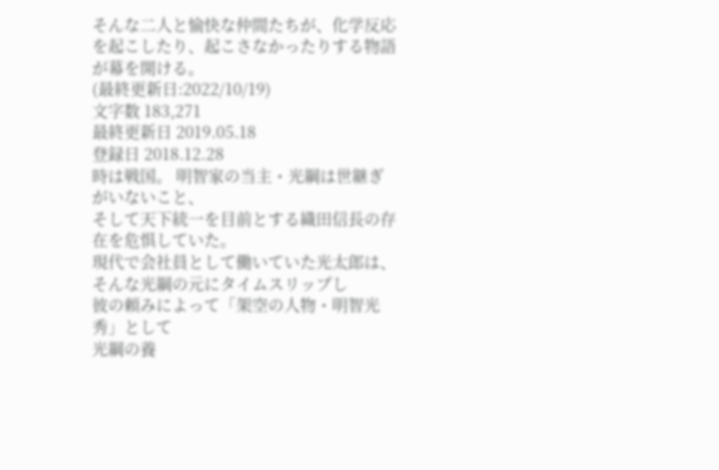そんな二人と愉快な仲間たちが、化学反応を起こしたり、起こさなかったりする物語が幕を開ける。
(最終更新日:2022/10/19)
文字数 183,271
最終更新日 2019.05.18
登録日 2018.12.28
時は戦国。 明智家の当主・光綱は世継ぎがいないこと、
そして天下統一を目前とする織田信長の存在を危惧していた。
現代で会社員として働いていた光太郎は、
そんな光綱の元にタイムスリップし
彼の頼みによって「架空の人物・明智光秀」として
光綱の養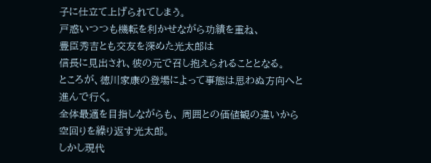子に仕立て上げられてしまう。
戸惑いつつも機転を利かせながら功績を重ね、
豊臣秀吉とも交友を深めた光太郎は
信長に見出され、彼の元で召し抱えられることとなる。
ところが、徳川家康の登場によって事態は思わぬ方向へと進んで行く。
全体最適を目指しながらも、 周囲との価値観の違いから空回りを繰り返す光太郎。
しかし現代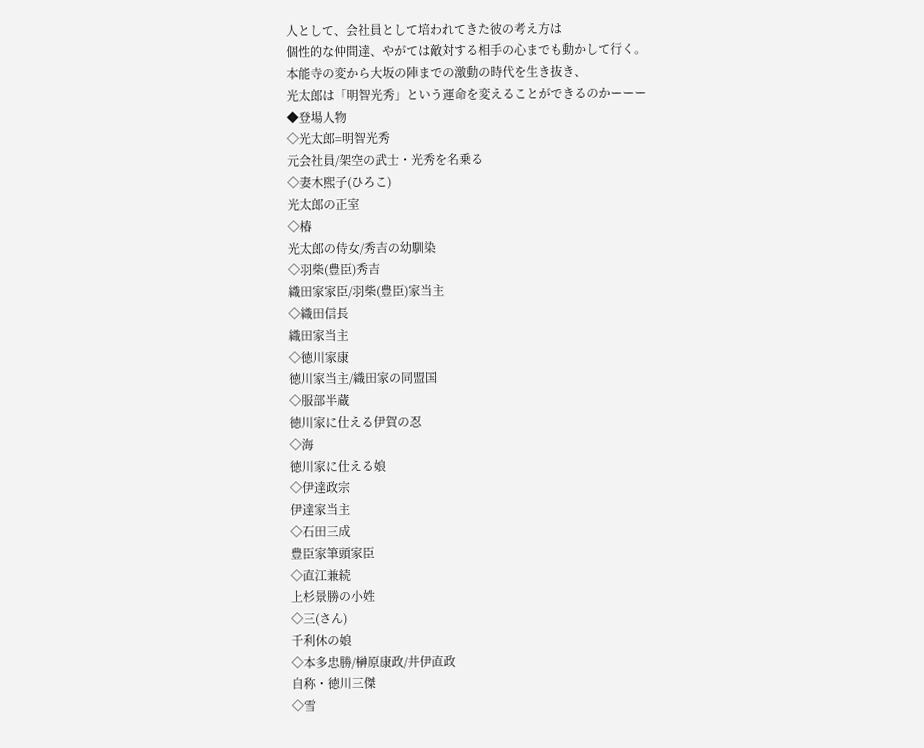人として、会社員として培われてきた彼の考え方は
個性的な仲間達、やがては敵対する相手の心までも動かして行く。
本能寺の変から大坂の陣までの激動の時代を生き抜き、
光太郎は「明智光秀」という運命を変えることができるのかーーー
◆登場人物
◇光太郎=明智光秀
元会社員/架空の武士・光秀を名乗る
◇妻木煕子(ひろこ)
光太郎の正室
◇椿
光太郎の侍女/秀吉の幼馴染
◇羽柴(豊臣)秀吉
織田家家臣/羽柴(豊臣)家当主
◇織田信長
織田家当主
◇徳川家康
徳川家当主/織田家の同盟国
◇服部半蔵
徳川家に仕える伊賀の忍
◇海
徳川家に仕える娘
◇伊達政宗
伊達家当主
◇石田三成
豊臣家筆頭家臣
◇直江兼続
上杉景勝の小姓
◇三(さん)
千利休の娘
◇本多忠勝/榊原康政/井伊直政
自称・徳川三傑
◇雪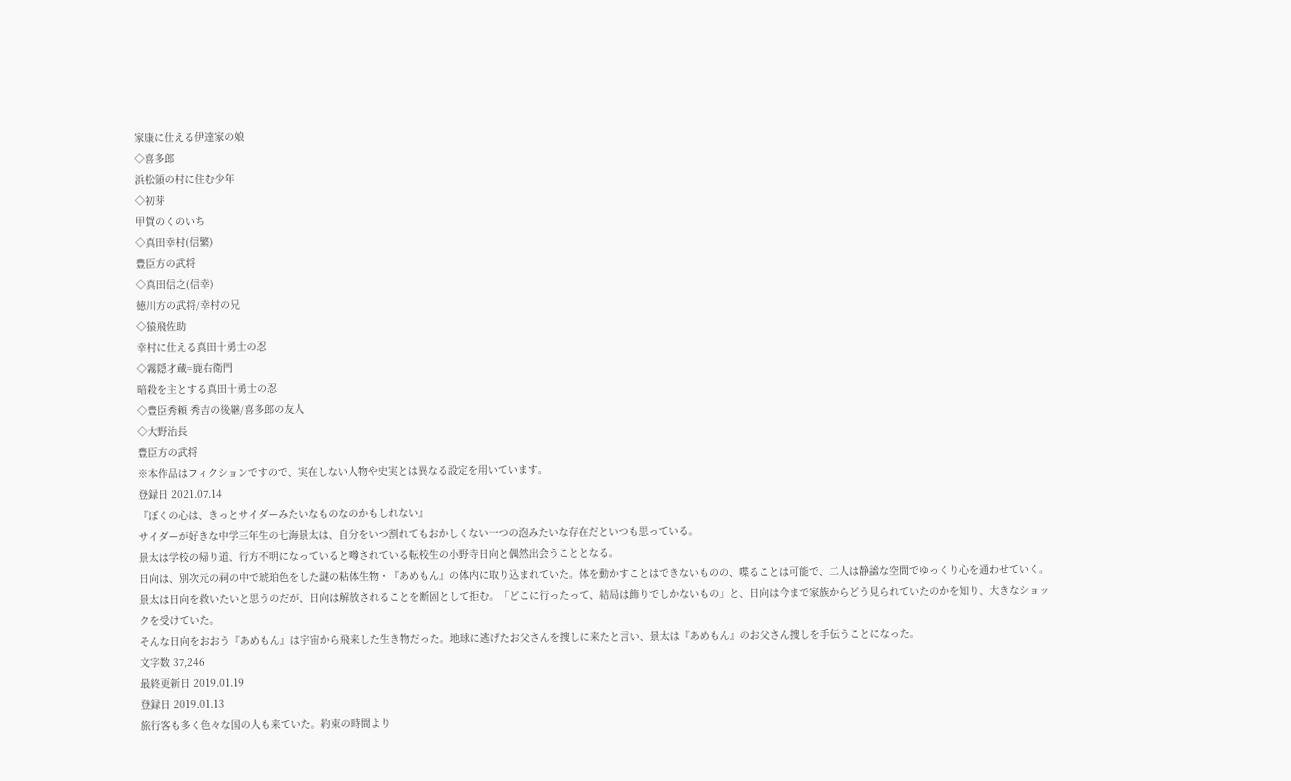家康に仕える伊達家の娘
◇喜多郎
浜松領の村に住む少年
◇初芽
甲賀のくのいち
◇真田幸村(信繁)
豊臣方の武将
◇真田信之(信幸)
徳川方の武将/幸村の兄
◇猿飛佐助
幸村に仕える真田十勇士の忍
◇霧隠才蔵=鹿右衛門
暗殺を主とする真田十勇士の忍
◇豊臣秀頼 秀吉の後継/喜多郎の友人
◇大野治長
豊臣方の武将
※本作品はフィクションですので、実在しない人物や史実とは異なる設定を用いています。
登録日 2021.07.14
『ぼくの心は、きっとサイダーみたいなものなのかもしれない』
サイダーが好きな中学三年生の七海景太は、自分をいつ割れてもおかしくない一つの泡みたいな存在だといつも思っている。
景太は学校の帰り道、行方不明になっていると噂されている転校生の小野寺日向と偶然出会うこととなる。
日向は、別次元の祠の中で琥珀色をした謎の粘体生物・『あめもん』の体内に取り込まれていた。体を動かすことはできないものの、喋ることは可能で、二人は静謐な空間でゆっくり心を通わせていく。
景太は日向を救いたいと思うのだが、日向は解放されることを断固として拒む。「どこに行ったって、結局は飾りでしかないもの」と、日向は今まで家族からどう見られていたのかを知り、大きなショックを受けていた。
そんな日向をおおう『あめもん』は宇宙から飛来した生き物だった。地球に逃げたお父さんを捜しに来たと言い、景太は『あめもん』のお父さん捜しを手伝うことになった。
文字数 37,246
最終更新日 2019.01.19
登録日 2019.01.13
旅行客も多く色々な国の人も来ていた。約束の時間より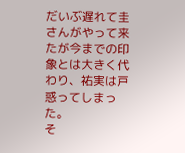だいぶ遅れて圭さんがやって来たが今までの印象とは大きく代わり、祐実は戸惑ってしまった。
そ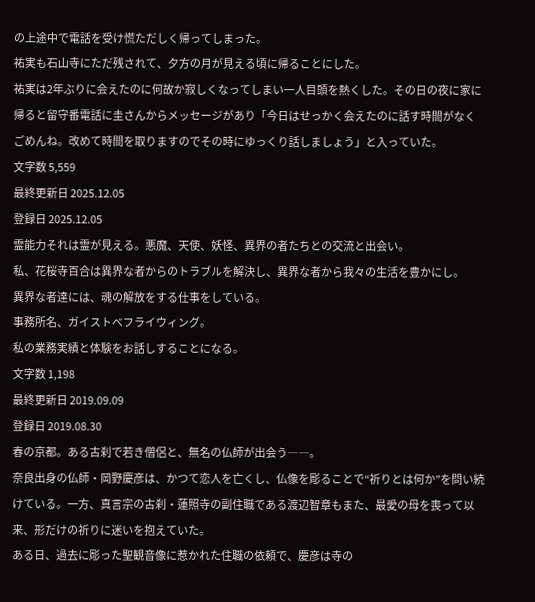の上途中で電話を受け慌ただしく帰ってしまった。
祐実も石山寺にただ残されて、夕方の月が見える頃に帰ることにした。
祐実は2年ぶりに会えたのに何故か寂しくなってしまい一人目頭を熱くした。その日の夜に家に帰ると留守番電話に圭さんからメッセージがあり「今日はせっかく会えたのに話す時間がなくごめんね。改めて時間を取りますのでその時にゆっくり話しましょう」と入っていた。
文字数 5,559
最終更新日 2025.12.05
登録日 2025.12.05
霊能力それは霊が見える。悪魔、天使、妖怪、異界の者たちとの交流と出会い。
私、花桜寺百合は異界な者からのトラブルを解決し、異界な者から我々の生活を豊かにし。
異界な者達には、魂の解放をする仕事をしている。
事務所名、ガイストべフライウィング。
私の業務実績と体験をお話しすることになる。
文字数 1,198
最終更新日 2019.09.09
登録日 2019.08.30
春の京都。ある古刹で若き僧侶と、無名の仏師が出会う――。
奈良出身の仏師・岡野慶彦は、かつて恋人を亡くし、仏像を彫ることで“祈りとは何か”を問い続けている。一方、真言宗の古刹・蓮照寺の副住職である渡辺智章もまた、最愛の母を喪って以来、形だけの祈りに迷いを抱えていた。
ある日、過去に彫った聖観音像に惹かれた住職の依頼で、慶彦は寺の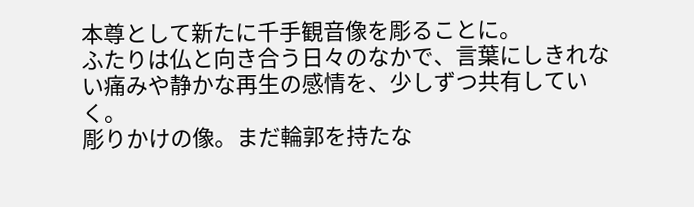本尊として新たに千手観音像を彫ることに。
ふたりは仏と向き合う日々のなかで、言葉にしきれない痛みや静かな再生の感情を、少しずつ共有していく。
彫りかけの像。まだ輪郭を持たな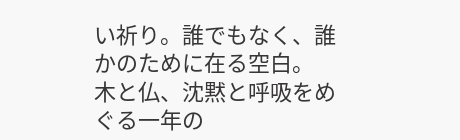い祈り。誰でもなく、誰かのために在る空白。
木と仏、沈黙と呼吸をめぐる一年の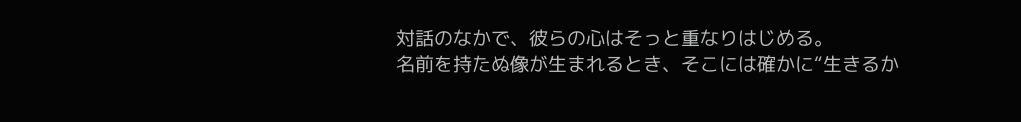対話のなかで、彼らの心はそっと重なりはじめる。
名前を持たぬ像が生まれるとき、そこには確かに“生きるか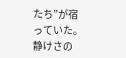たち”が宿っていた。
静けさの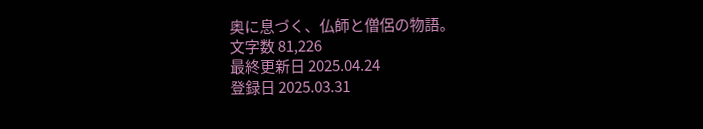奥に息づく、仏師と僧侶の物語。
文字数 81,226
最終更新日 2025.04.24
登録日 2025.03.31